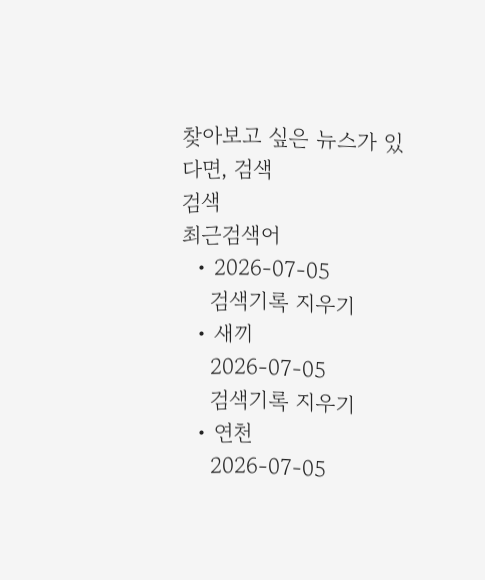찾아보고 싶은 뉴스가 있다면, 검색
검색
최근검색어
  • 2026-07-05
    검색기록 지우기
  • 새끼
    2026-07-05
    검색기록 지우기
  • 연천
    2026-07-05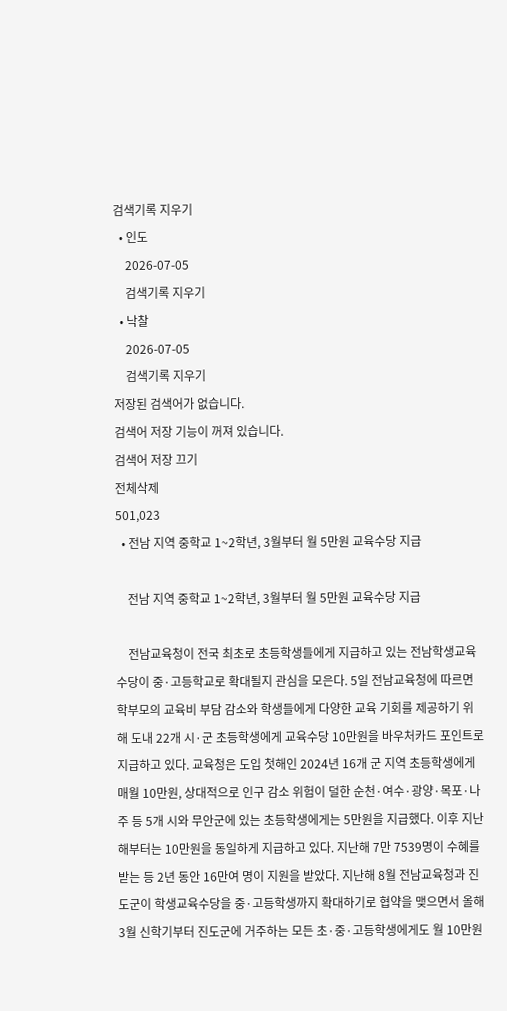검색기록 지우기
  • 인도
    2026-07-05
    검색기록 지우기
  • 낙찰
    2026-07-05
    검색기록 지우기
저장된 검색어가 없습니다.
검색어 저장 기능이 꺼져 있습니다.
검색어 저장 끄기
전체삭제
501,023
  • 전남 지역 중학교 1~2학년, 3월부터 월 5만원 교육수당 지급

    전남 지역 중학교 1~2학년, 3월부터 월 5만원 교육수당 지급

    전남교육청이 전국 최초로 초등학생들에게 지급하고 있는 전남학생교육수당이 중·고등학교로 확대될지 관심을 모은다. 5일 전남교육청에 따르면 학부모의 교육비 부담 감소와 학생들에게 다양한 교육 기회를 제공하기 위해 도내 22개 시·군 초등학생에게 교육수당 10만원을 바우처카드 포인트로 지급하고 있다. 교육청은 도입 첫해인 2024년 16개 군 지역 초등학생에게 매월 10만원, 상대적으로 인구 감소 위험이 덜한 순천·여수·광양·목포·나주 등 5개 시와 무안군에 있는 초등학생에게는 5만원을 지급했다. 이후 지난해부터는 10만원을 동일하게 지급하고 있다. 지난해 7만 7539명이 수혜를 받는 등 2년 동안 16만여 명이 지원을 받았다. 지난해 8월 전남교육청과 진도군이 학생교육수당을 중·고등학생까지 확대하기로 협약을 맺으면서 올해 3월 신학기부터 진도군에 거주하는 모든 초·중·고등학생에게도 월 10만원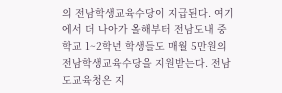의 전남학생교육수당이 지급된다. 여기에서 더 나아가 올해부터 전남도내 중학교 1~2학년 학생들도 매월 5만원의 전남학생교육수당을 지원받는다. 전남도교육청은 지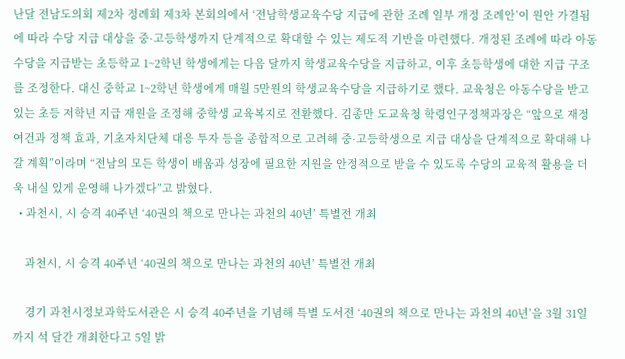난달 전남도의회 제2차 정례회 제3차 본회의에서 ‘전남학생교육수당 지급에 관한 조례 일부 개정 조례안’이 원안 가결됨에 따라 수당 지급 대상을 중·고등학생까지 단계적으로 확대할 수 있는 제도적 기반을 마련했다. 개정된 조례에 따라 아동수당을 지급받는 초등학교 1~2학년 학생에게는 다음 달까지 학생교육수당을 지급하고, 이후 초등학생에 대한 지급 구조를 조정한다. 대신 중학교 1~2학년 학생에게 매월 5만원의 학생교육수당을 지급하기로 했다. 교육청은 아동수당을 받고 있는 초등 저학년 지급 재원을 조정해 중학생 교육복지로 전환했다. 김종만 도교육청 학령인구정책과장은 “앞으로 재정 여건과 정책 효과, 기초자치단체 대응 투자 등을 종합적으로 고려해 중·고등학생으로 지급 대상을 단계적으로 확대해 나갈 계획”이라며 “전남의 모든 학생이 배움과 성장에 필요한 지원을 안정적으로 받을 수 있도록 수당의 교육적 활용을 더욱 내실 있게 운영해 나가겠다”고 밝혔다.
  • 과천시, 시 승격 40주년 ‘40권의 책으로 만나는 과천의 40년’ 특별전 개최

    과천시, 시 승격 40주년 ‘40권의 책으로 만나는 과천의 40년’ 특별전 개최

    경기 과천시정보과학도서관은 시 승격 40주년을 기념해 특별 도서전 ‘40권의 책으로 만나는 과천의 40년’을 3월 31일까지 석 달간 개최한다고 5일 밝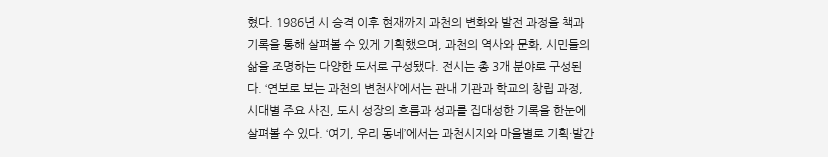혔다. 1986년 시 승격 이후 현재까지 과천의 변화와 발전 과정을 책과 기록을 통해 살펴볼 수 있게 기획했으며, 과천의 역사와 문화, 시민들의 삶을 조명하는 다양한 도서로 구성됐다. 전시는 총 3개 분야로 구성된다. ‘연보로 보는 과천의 변천사’에서는 관내 기관과 학교의 창립 과정, 시대별 주요 사진, 도시 성장의 흐름과 성과를 집대성한 기록을 한눈에 살펴볼 수 있다. ‘여기, 우리 동네’에서는 과천시지와 마을별로 기획·발간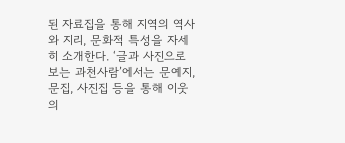된 자료집을 통해 지역의 역사와 지리, 문화적 특성을 자세히 소개한다. ‘글과 사진으로 보는 과천사람’에서는 문예지, 문집, 사진집 등을 통해 이웃의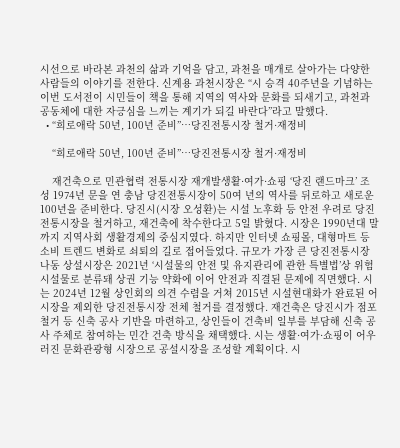시선으로 바라본 과천의 삶과 기억을 담고, 과천을 매개로 살아가는 다양한 사람들의 이야기를 전한다. 신계용 과천시장은 “시 승격 40주년을 기념하는 이번 도서전이 시민들이 책을 통해 지역의 역사와 문화를 되새기고, 과천과 공동체에 대한 자긍심을 느끼는 계기가 되길 바란다”라고 말했다.
  • “희로애락 50년, 100년 준비”…당진전통시장 철거·재정비

    “희로애락 50년, 100년 준비”…당진전통시장 철거·재정비

    재건축으로 민관협력 전통시장 재개발생활·여가·쇼핑 ‘당진 랜드마크’ 조성 1974년 문을 연 충남 당진전통시장이 50여 년의 역사를 뒤로하고 새로운 100년을 준비한다. 당진시(시장 오성환)는 시설 노후화 등 안전 우려로 당진전통시장을 철거하고, 재건축에 착수한다고 5일 밝혔다. 시장은 1990년대 말까지 지역사회 생활경제의 중심지였다. 하지만 인터넷 쇼핑몰, 대형마트 등 소비 트렌드 변화로 쇠퇴의 길로 접어들었다. 규모가 가장 큰 당진전통시장 나동 상설시장은 2021년 ‘시설물의 안전 및 유지관리에 관한 특별법’상 위험시설물로 분류돼 상권 기능 약화에 이어 안전과 직결된 문제에 직면했다. 시는 2024년 12월 상인회의 의견 수렴을 거쳐 2015년 시설현대화가 완료된 어시장을 제외한 당진전통시장 전체 철거를 결정했다. 재건축은 당진시가 점포 철거 등 신축 공사 기반을 마련하고, 상인들이 건축비 일부를 부담해 신축 공사 주체로 참여하는 민간 건축 방식을 채택했다. 시는 생활·여가·쇼핑이 어우러진 문화관광형 시장으로 공설시장을 조성할 계획이다. 시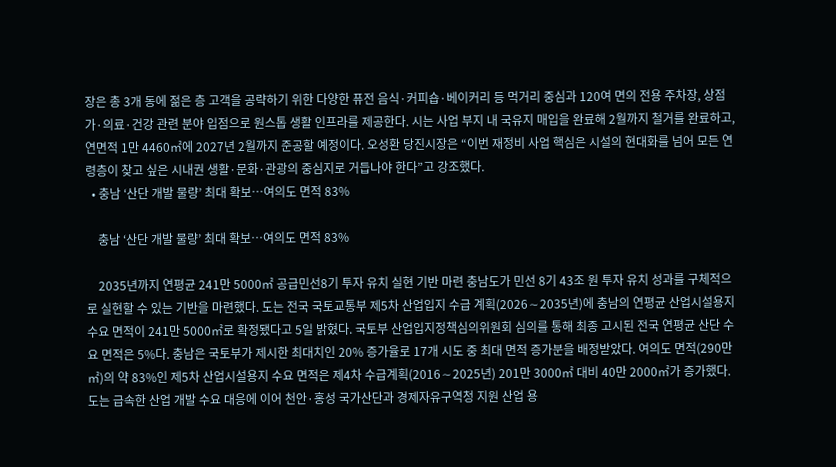장은 총 3개 동에 젊은 층 고객을 공략하기 위한 다양한 퓨전 음식·커피숍·베이커리 등 먹거리 중심과 120여 면의 전용 주차장, 상점가·의료·건강 관련 분야 입점으로 원스톱 생활 인프라를 제공한다. 시는 사업 부지 내 국유지 매입을 완료해 2월까지 철거를 완료하고, 연면적 1만 4460㎡에 2027년 2월까지 준공할 예정이다. 오성환 당진시장은 “이번 재정비 사업 핵심은 시설의 현대화를 넘어 모든 연령층이 찾고 싶은 시내권 생활·문화·관광의 중심지로 거듭나야 한다”고 강조했다.
  • 충남 ‘산단 개발 물량’ 최대 확보…여의도 면적 83%

    충남 ‘산단 개발 물량’ 최대 확보…여의도 면적 83%

    2035년까지 연평균 241만 5000㎡ 공급민선8기 투자 유치 실현 기반 마련 충남도가 민선 8기 43조 원 투자 유치 성과를 구체적으로 실현할 수 있는 기반을 마련했다. 도는 전국 국토교통부 제5차 산업입지 수급 계획(2026∼2035년)에 충남의 연평균 산업시설용지 수요 면적이 241만 5000㎡로 확정됐다고 5일 밝혔다. 국토부 산업입지정책심의위원회 심의를 통해 최종 고시된 전국 연평균 산단 수요 면적은 5%다. 충남은 국토부가 제시한 최대치인 20% 증가율로 17개 시도 중 최대 면적 증가분을 배정받았다. 여의도 면적(290만㎡)의 약 83%인 제5차 산업시설용지 수요 면적은 제4차 수급계획(2016∼2025년) 201만 3000㎡ 대비 40만 2000㎡가 증가했다. 도는 급속한 산업 개발 수요 대응에 이어 천안·홍성 국가산단과 경제자유구역청 지원 산업 용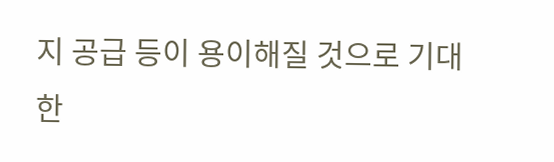지 공급 등이 용이해질 것으로 기대한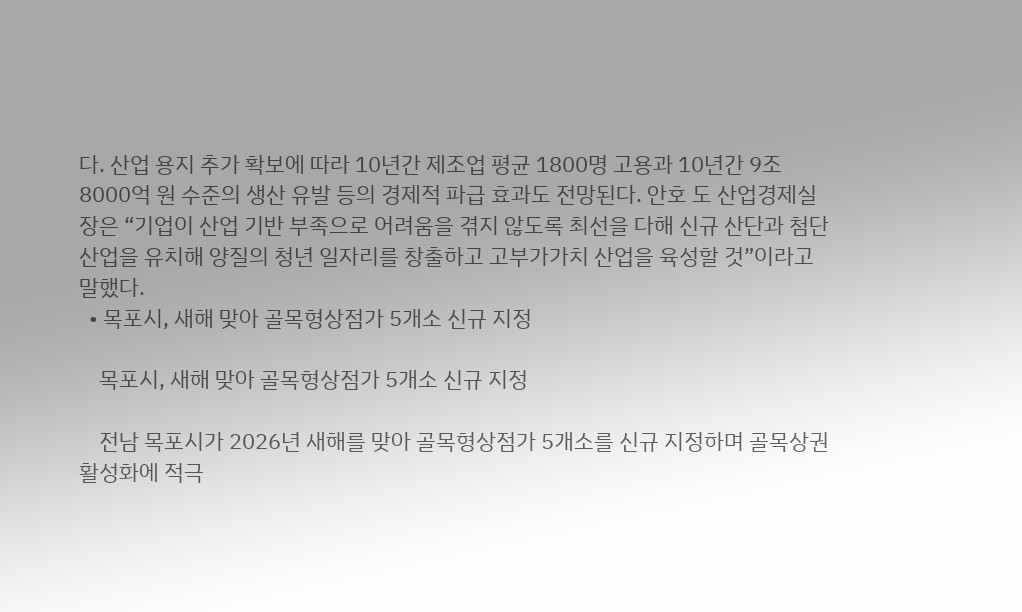다. 산업 용지 추가 확보에 따라 10년간 제조업 평균 1800명 고용과 10년간 9조 8000억 원 수준의 생산 유발 등의 경제적 파급 효과도 전망된다. 안호 도 산업경제실장은 “기업이 산업 기반 부족으로 어려움을 겪지 않도록 최선을 다해 신규 산단과 첨단 산업을 유치해 양질의 청년 일자리를 창출하고 고부가가치 산업을 육성할 것”이라고 말했다.
  • 목포시, 새해 맞아 골목형상점가 5개소 신규 지정

    목포시, 새해 맞아 골목형상점가 5개소 신규 지정

    전남 목포시가 2026년 새해를 맞아 골목형상점가 5개소를 신규 지정하며 골목상권 활성화에 적극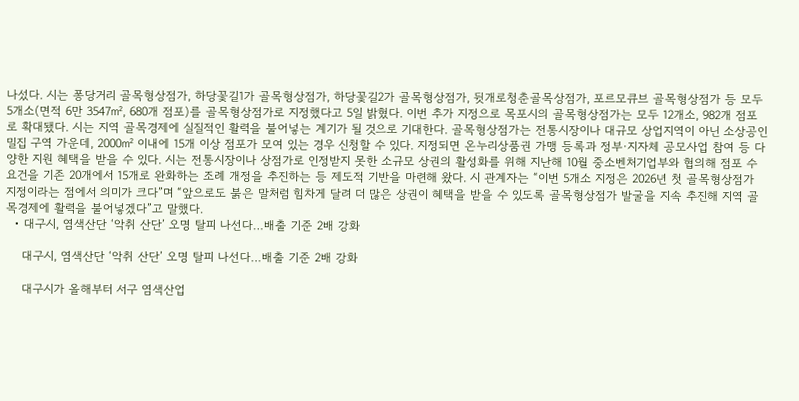나섰다. 시는 퐁당거리 골목형상점가, 하당꽃길1가 골목형상점가, 하당꽃길2가 골목형상점가, 뒷개로청춘골목상점가, 포르모큐브 골목형상점가 등 모두 5개소(면적 6만 3547㎡, 680개 점포)를 골목형상점가로 지정했다고 5일 밝혔다. 이번 추가 지정으로 목포시의 골목형상점가는 모두 12개소, 982개 점포로 확대됐다. 시는 지역 골목경제에 실질적인 활력을 불어넣는 계기가 될 것으로 기대한다. 골목형상점가는 전통시장이나 대규모 상업지역이 아닌 소상공인 밀집 구역 가운데, 2000㎡ 이내에 15개 이상 점포가 모여 있는 경우 신청할 수 있다. 지정되면 온누리상품권 가맹 등록과 정부·지자체 공모사업 참여 등 다양한 지원 혜택을 받을 수 있다. 시는 전통시장이나 상점가로 인정받지 못한 소규모 상권의 활성화를 위해 지난해 10월 중소벤처기업부와 협의해 점포 수 요건을 기존 20개에서 15개로 완화하는 조례 개정을 추진하는 등 제도적 기반을 마련해 왔다. 시 관계자는 “이번 5개소 지정은 2026년 첫 골목형상점가 지정이라는 점에서 의미가 크다”며 “앞으로도 붉은 말처럼 힘차게 달려 더 많은 상권이 혜택을 받을 수 있도록 골목형상점가 발굴을 지속 추진해 지역 골목경제에 활력을 불어넣겠다”고 말했다.
  • 대구시, 염색산단 ‘악취 산단’ 오명 탈피 나선다…배출 기준 2배 강화

    대구시, 염색산단 ‘악취 산단’ 오명 탈피 나선다…배출 기준 2배 강화

    대구시가 올해부터 서구 염색산업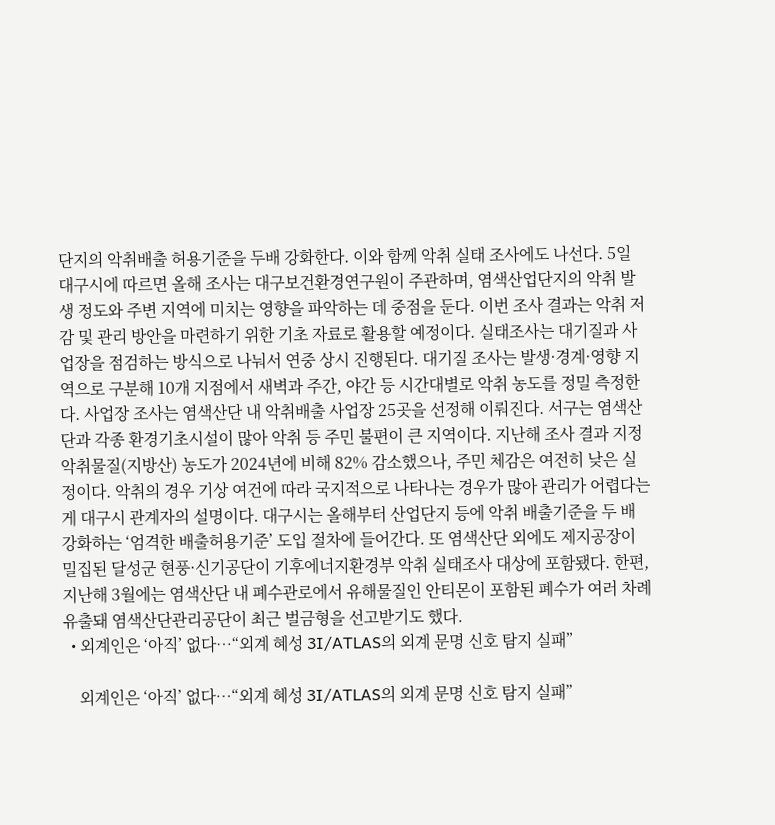단지의 악취배출 허용기준을 두배 강화한다. 이와 함께 악취 실태 조사에도 나선다. 5일 대구시에 따르면 올해 조사는 대구보건환경연구원이 주관하며, 염색산업단지의 악취 발생 정도와 주변 지역에 미치는 영향을 파악하는 데 중점을 둔다. 이번 조사 결과는 악취 저감 및 관리 방안을 마련하기 위한 기초 자료로 활용할 예정이다. 실태조사는 대기질과 사업장을 점검하는 방식으로 나눠서 연중 상시 진행된다. 대기질 조사는 발생·경계·영향 지역으로 구분해 10개 지점에서 새벽과 주간, 야간 등 시간대별로 악취 농도를 정밀 측정한다. 사업장 조사는 염색산단 내 악취배출 사업장 25곳을 선정해 이뤄진다. 서구는 염색산단과 각종 환경기초시설이 많아 악취 등 주민 불편이 큰 지역이다. 지난해 조사 결과 지정악취물질(지방산) 농도가 2024년에 비해 82% 감소했으나, 주민 체감은 여전히 낮은 실정이다. 악취의 경우 기상 여건에 따라 국지적으로 나타나는 경우가 많아 관리가 어렵다는 게 대구시 관계자의 설명이다. 대구시는 올해부터 산업단지 등에 악취 배출기준을 두 배 강화하는 ‘엄격한 배출허용기준’ 도입 절차에 들어간다. 또 염색산단 외에도 제지공장이 밀집된 달성군 현풍·신기공단이 기후에너지환경부 악취 실태조사 대상에 포함됐다. 한편, 지난해 3월에는 염색산단 내 폐수관로에서 유해물질인 안티몬이 포함된 폐수가 여러 차례 유출돼 염색산단관리공단이 최근 벌금형을 선고받기도 했다.
  • 외계인은 ‘아직’ 없다…“외계 혜성 3I/ATLAS의 외계 문명 신호 탐지 실패”

    외계인은 ‘아직’ 없다…“외계 혜성 3I/ATLAS의 외계 문명 신호 탐지 실패”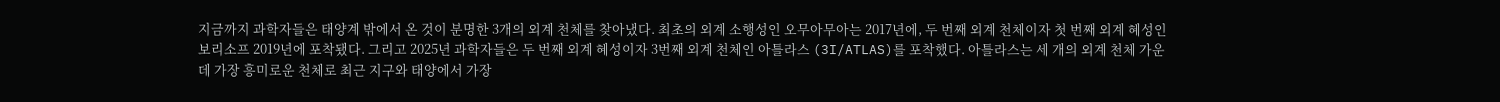지금까지 과학자들은 태양계 밖에서 온 것이 분명한 3개의 외계 천체를 찾아냈다. 최초의 외계 소행성인 오무아무아는 2017년에, 두 번째 외계 천체이자 첫 번째 외계 혜성인 보리소프 2019년에 포착됐다. 그리고 2025년 과학자들은 두 번째 외계 혜성이자 3번째 외계 천체인 아틀라스 (3I/ATLAS)를 포착했다. 아틀라스는 세 개의 외계 천체 가운데 가장 흥미로운 천체로 최근 지구와 태양에서 가장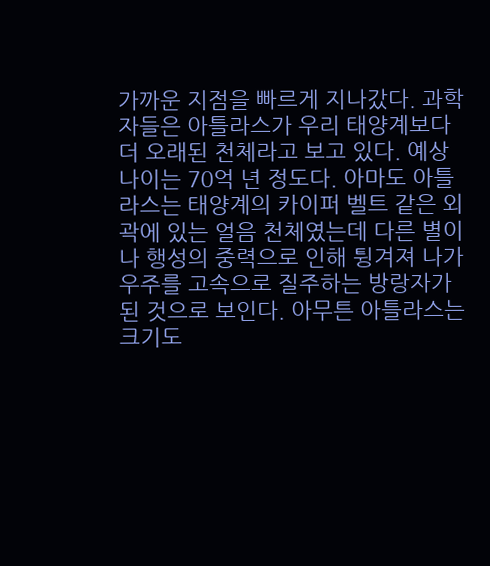가까운 지점을 빠르게 지나갔다. 과학자들은 아틀라스가 우리 태양계보다 더 오래된 천체라고 보고 있다. 예상 나이는 70억 년 정도다. 아마도 아틀라스는 태양계의 카이퍼 벨트 같은 외곽에 있는 얼음 천체였는데 다른 별이나 행성의 중력으로 인해 튕겨져 나가 우주를 고속으로 질주하는 방랑자가 된 것으로 보인다. 아무튼 아틀라스는 크기도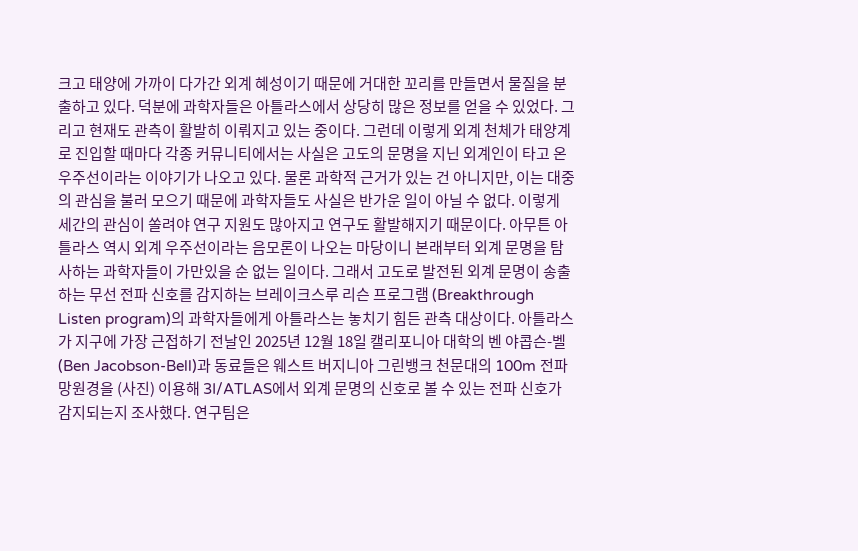크고 태양에 가까이 다가간 외계 혜성이기 때문에 거대한 꼬리를 만들면서 물질을 분출하고 있다. 덕분에 과학자들은 아틀라스에서 상당히 많은 정보를 얻을 수 있었다. 그리고 현재도 관측이 활발히 이뤄지고 있는 중이다. 그런데 이렇게 외계 천체가 태양계로 진입할 때마다 각종 커뮤니티에서는 사실은 고도의 문명을 지닌 외계인이 타고 온 우주선이라는 이야기가 나오고 있다. 물론 과학적 근거가 있는 건 아니지만, 이는 대중의 관심을 불러 모으기 때문에 과학자들도 사실은 반가운 일이 아닐 수 없다. 이렇게 세간의 관심이 쏠려야 연구 지원도 많아지고 연구도 활발해지기 때문이다. 아무튼 아틀라스 역시 외계 우주선이라는 음모론이 나오는 마당이니 본래부터 외계 문명을 탐사하는 과학자들이 가만있을 순 없는 일이다. 그래서 고도로 발전된 외계 문명이 송출하는 무선 전파 신호를 감지하는 브레이크스루 리슨 프로그램 (Breakthrough Listen program)의 과학자들에게 아틀라스는 놓치기 힘든 관측 대상이다. 아틀라스가 지구에 가장 근접하기 전날인 2025년 12월 18일 캘리포니아 대학의 벤 야콥슨-벨 (Ben Jacobson-Bell)과 동료들은 웨스트 버지니아 그린뱅크 천문대의 100m 전파 망원경을 (사진) 이용해 3I/ATLAS에서 외계 문명의 신호로 볼 수 있는 전파 신호가 감지되는지 조사했다. 연구팀은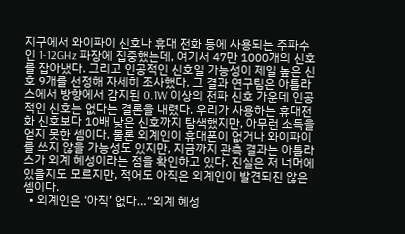지구에서 와이파이 신호나 휴대 전화 등에 사용되는 주파수인 1-12GHz 파장에 집중했는데, 여기서 47만 1000개의 신호를 잡아냈다. 그리고 인공적인 신호일 가능성이 제일 높은 신호 9개를 선정해 자세히 조사했다. 그 결과 연구팀은 아틀라스에서 방향에서 감지된 0.1W 이상의 전파 신호 가운데 인공적인 신호는 없다는 결론을 내렸다. 우리가 사용하는 휴대전화 신호보다 10배 낮은 신호까지 탐색했지만, 아무런 소득을 얻지 못한 셈이다. 물론 외계인이 휴대폰이 없거나 와이파이를 쓰지 않을 가능성도 있지만, 지금까지 관측 결과는 아틀라스가 외계 혜성이라는 점을 확인하고 있다. 진실은 저 너머에 있을지도 모르지만, 적어도 아직은 외계인이 발견되진 않은 셈이다.
  • 외계인은 ‘아직’ 없다…“외계 혜성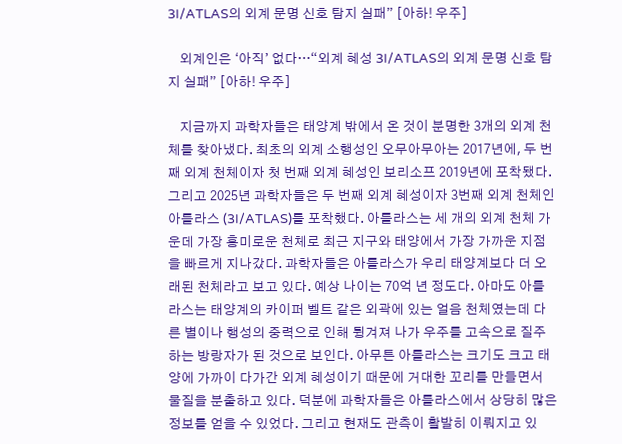3I/ATLAS의 외계 문명 신호 탐지 실패” [아하! 우주]

    외계인은 ‘아직’ 없다…“외계 혜성 3I/ATLAS의 외계 문명 신호 탐지 실패” [아하! 우주]

    지금까지 과학자들은 태양계 밖에서 온 것이 분명한 3개의 외계 천체를 찾아냈다. 최초의 외계 소행성인 오무아무아는 2017년에, 두 번째 외계 천체이자 첫 번째 외계 혜성인 보리소프 2019년에 포착됐다. 그리고 2025년 과학자들은 두 번째 외계 혜성이자 3번째 외계 천체인 아틀라스 (3I/ATLAS)를 포착했다. 아틀라스는 세 개의 외계 천체 가운데 가장 흥미로운 천체로 최근 지구와 태양에서 가장 가까운 지점을 빠르게 지나갔다. 과학자들은 아틀라스가 우리 태양계보다 더 오래된 천체라고 보고 있다. 예상 나이는 70억 년 정도다. 아마도 아틀라스는 태양계의 카이퍼 벨트 같은 외곽에 있는 얼음 천체였는데 다른 별이나 행성의 중력으로 인해 튕겨져 나가 우주를 고속으로 질주하는 방랑자가 된 것으로 보인다. 아무튼 아틀라스는 크기도 크고 태양에 가까이 다가간 외계 혜성이기 때문에 거대한 꼬리를 만들면서 물질을 분출하고 있다. 덕분에 과학자들은 아틀라스에서 상당히 많은 정보를 얻을 수 있었다. 그리고 현재도 관측이 활발히 이뤄지고 있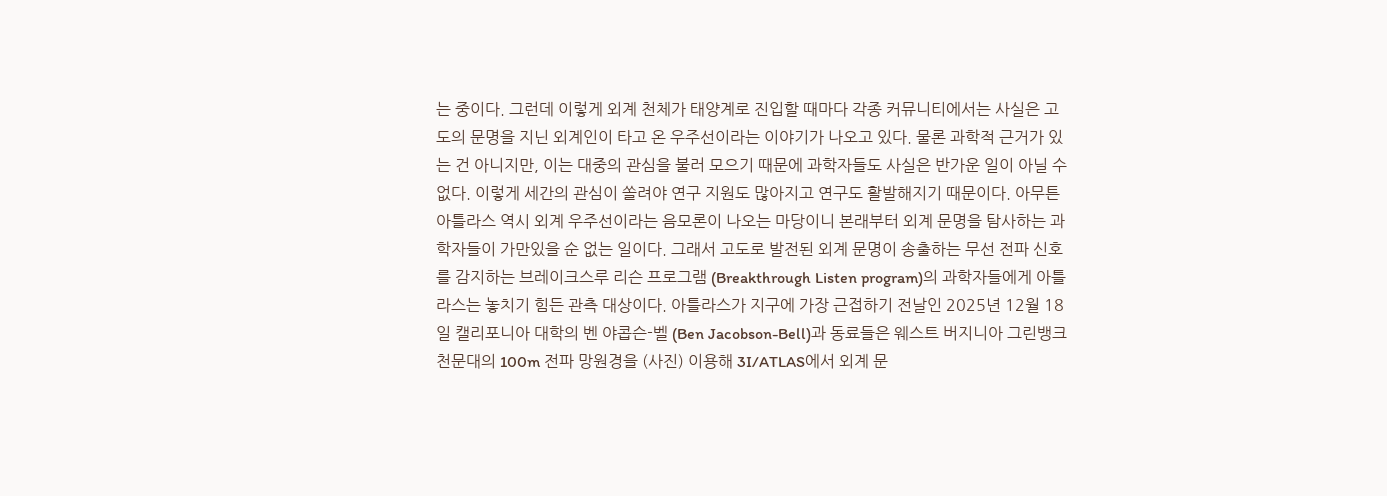는 중이다. 그런데 이렇게 외계 천체가 태양계로 진입할 때마다 각종 커뮤니티에서는 사실은 고도의 문명을 지닌 외계인이 타고 온 우주선이라는 이야기가 나오고 있다. 물론 과학적 근거가 있는 건 아니지만, 이는 대중의 관심을 불러 모으기 때문에 과학자들도 사실은 반가운 일이 아닐 수 없다. 이렇게 세간의 관심이 쏠려야 연구 지원도 많아지고 연구도 활발해지기 때문이다. 아무튼 아틀라스 역시 외계 우주선이라는 음모론이 나오는 마당이니 본래부터 외계 문명을 탐사하는 과학자들이 가만있을 순 없는 일이다. 그래서 고도로 발전된 외계 문명이 송출하는 무선 전파 신호를 감지하는 브레이크스루 리슨 프로그램 (Breakthrough Listen program)의 과학자들에게 아틀라스는 놓치기 힘든 관측 대상이다. 아틀라스가 지구에 가장 근접하기 전날인 2025년 12월 18일 캘리포니아 대학의 벤 야콥슨-벨 (Ben Jacobson-Bell)과 동료들은 웨스트 버지니아 그린뱅크 천문대의 100m 전파 망원경을 (사진) 이용해 3I/ATLAS에서 외계 문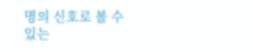명의 신호로 볼 수 있는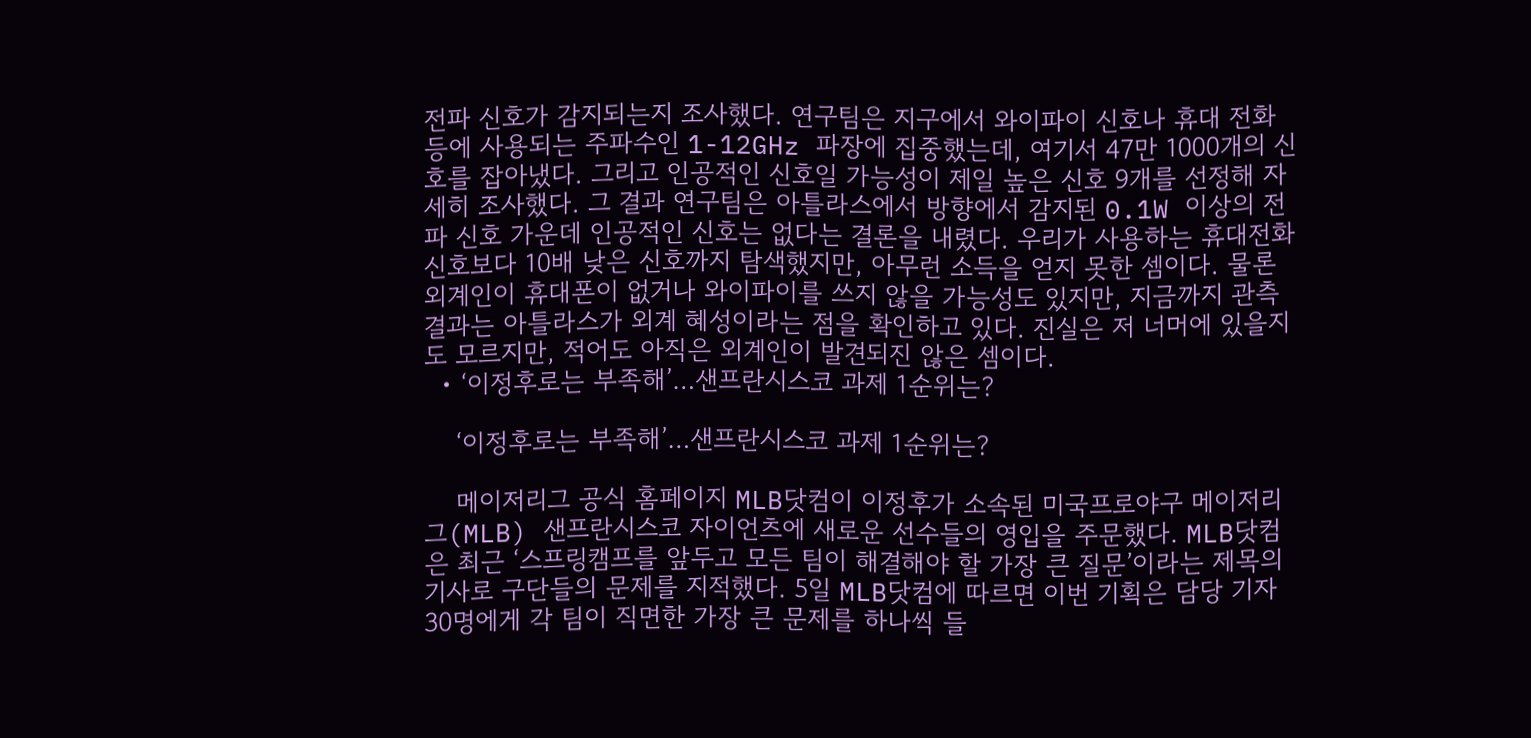전파 신호가 감지되는지 조사했다. 연구팀은 지구에서 와이파이 신호나 휴대 전화 등에 사용되는 주파수인 1-12GHz 파장에 집중했는데, 여기서 47만 1000개의 신호를 잡아냈다. 그리고 인공적인 신호일 가능성이 제일 높은 신호 9개를 선정해 자세히 조사했다. 그 결과 연구팀은 아틀라스에서 방향에서 감지된 0.1W 이상의 전파 신호 가운데 인공적인 신호는 없다는 결론을 내렸다. 우리가 사용하는 휴대전화 신호보다 10배 낮은 신호까지 탐색했지만, 아무런 소득을 얻지 못한 셈이다. 물론 외계인이 휴대폰이 없거나 와이파이를 쓰지 않을 가능성도 있지만, 지금까지 관측 결과는 아틀라스가 외계 혜성이라는 점을 확인하고 있다. 진실은 저 너머에 있을지도 모르지만, 적어도 아직은 외계인이 발견되진 않은 셈이다.
  • ‘이정후로는 부족해’…샌프란시스코 과제 1순위는?

    ‘이정후로는 부족해’…샌프란시스코 과제 1순위는?

    메이저리그 공식 홈페이지 MLB닷컴이 이정후가 소속된 미국프로야구 메이저리그(MLB) 샌프란시스코 자이언츠에 새로운 선수들의 영입을 주문했다. MLB닷컴은 최근 ‘스프링캠프를 앞두고 모든 팀이 해결해야 할 가장 큰 질문’이라는 제목의 기사로 구단들의 문제를 지적했다. 5일 MLB닷컴에 따르면 이번 기획은 담당 기자 30명에게 각 팀이 직면한 가장 큰 문제를 하나씩 들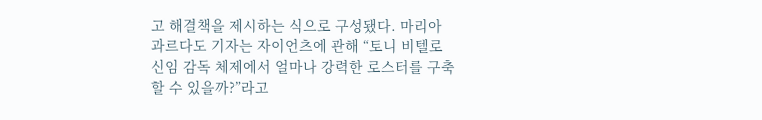고 해결책을 제시하는 식으로 구성됐다. 마리아 과르다도 기자는 자이언츠에 관해 “토니 비텔로 신임 감독 체제에서 얼마나 강력한 로스터를 구축할 수 있을까?”라고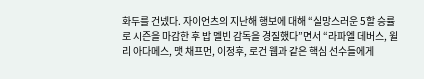화두를 건넸다. 자이언츠의 지난해 행보에 대해 “실망스러운 5할 승률로 시즌을 마감한 후 밥 멜빈 감독을 경질했다”면서 “라파엘 데버스, 윌리 아다메스, 맷 채프먼, 이정후, 로건 웹과 같은 핵심 선수들에게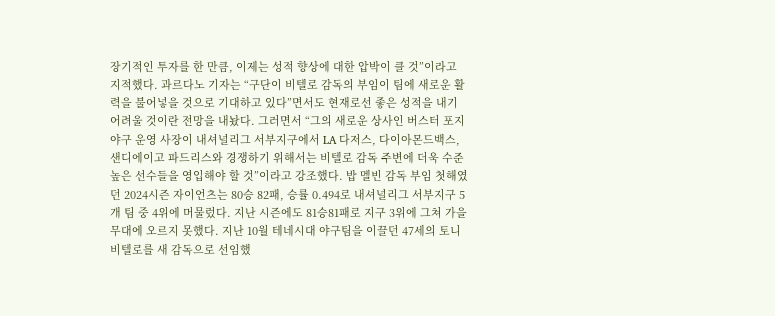장기적인 투자를 한 만큼, 이제는 성적 향상에 대한 압박이 클 것”이라고 지적했다. 과르다노 기자는 “구단이 비텔로 감독의 부임이 팀에 새로운 활력을 불어넣을 것으로 기대하고 있다”면서도 현재로선 좋은 성적을 내기 어려울 것이란 전망을 내놨다. 그러면서 “그의 새로운 상사인 버스터 포지 야구 운영 사장이 내셔널리그 서부지구에서 LA 다저스, 다이아몬드백스, 샌디에이고 파드리스와 경쟁하기 위해서는 비텔로 감독 주변에 더욱 수준 높은 선수들을 영입해야 할 것”이라고 강조했다. 밥 멜빈 감독 부임 첫해였던 2024시즌 자이언츠는 80승 82패, 승률 0.494로 내셔널리그 서부지구 5개 팀 중 4위에 머물렀다. 지난 시즌에도 81승81패로 지구 3위에 그쳐 가을 무대에 오르지 못했다. 지난 10월 테네시대 야구팀을 이끌던 47세의 토니 비텔로를 새 감독으로 선임했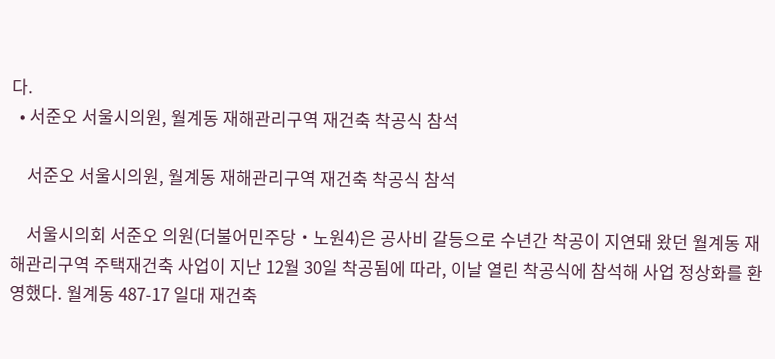다.
  • 서준오 서울시의원, 월계동 재해관리구역 재건축 착공식 참석

    서준오 서울시의원, 월계동 재해관리구역 재건축 착공식 참석

    서울시의회 서준오 의원(더불어민주당‧노원4)은 공사비 갈등으로 수년간 착공이 지연돼 왔던 월계동 재해관리구역 주택재건축 사업이 지난 12월 30일 착공됨에 따라, 이날 열린 착공식에 참석해 사업 정상화를 환영했다. 월계동 487-17 일대 재건축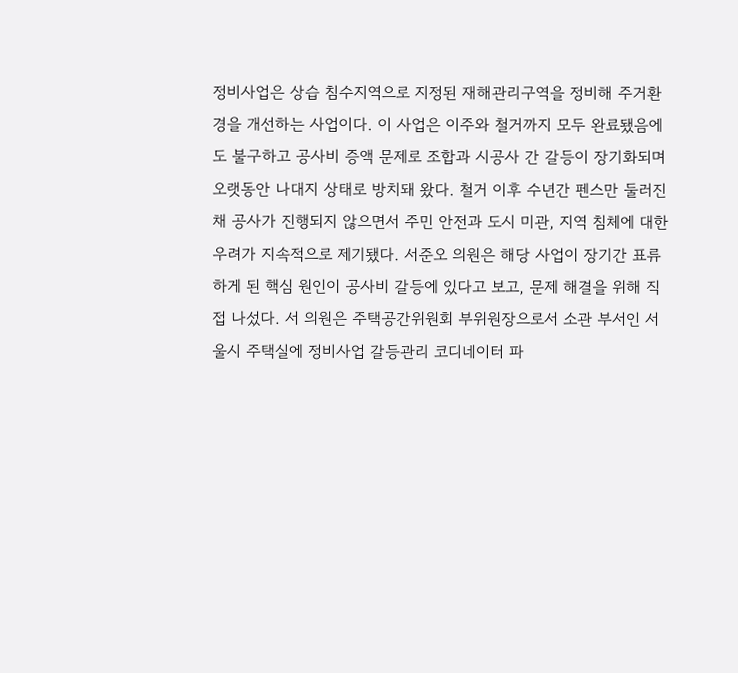정비사업은 상습 침수지역으로 지정된 재해관리구역을 정비해 주거환경을 개선하는 사업이다. 이 사업은 이주와 철거까지 모두 완료됐음에도 불구하고 공사비 증액 문제로 조합과 시공사 간 갈등이 장기화되며 오랫동안 나대지 상태로 방치돼 왔다. 철거 이후 수년간 펜스만 둘러진 채 공사가 진행되지 않으면서 주민 안전과 도시 미관, 지역 침체에 대한 우려가 지속적으로 제기됐다. 서준오 의원은 해당 사업이 장기간 표류하게 된 핵심 원인이 공사비 갈등에 있다고 보고, 문제 해결을 위해 직접 나섰다. 서 의원은 주택공간위원회 부위원장으로서 소관 부서인 서울시 주택실에 정비사업 갈등관리 코디네이터 파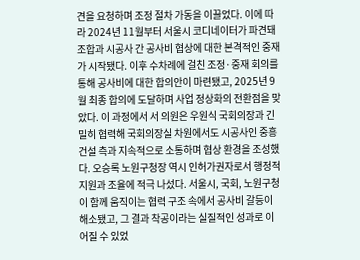견을 요청하며 조정 절차 가동을 이끌었다. 이에 따라 2024년 11월부터 서울시 코디네이터가 파견돼 조합과 시공사 간 공사비 협상에 대한 본격적인 중재가 시작됐다. 이후 수차례에 걸친 조정·중재 회의를 통해 공사비에 대한 합의안이 마련됐고, 2025년 9월 최종 합의에 도달하며 사업 정상화의 전환점을 맞았다. 이 과정에서 서 의원은 우원식 국회의장과 긴밀히 협력해 국회의장실 차원에서도 시공사인 중흥건설 측과 지속적으로 소통하며 협상 환경을 조성했다. 오승록 노원구청장 역시 인허가권자로서 행정적 지원과 조율에 적극 나섰다. 서울시, 국회, 노원구청이 함께 움직이는 협력 구조 속에서 공사비 갈등이 해소됐고, 그 결과 착공이라는 실질적인 성과로 이어질 수 있었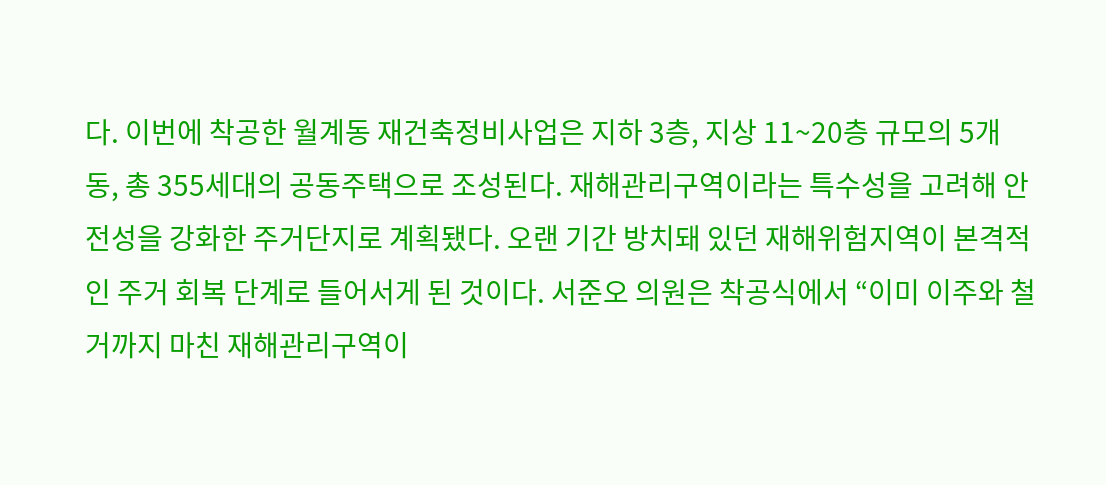다. 이번에 착공한 월계동 재건축정비사업은 지하 3층, 지상 11~20층 규모의 5개 동, 총 355세대의 공동주택으로 조성된다. 재해관리구역이라는 특수성을 고려해 안전성을 강화한 주거단지로 계획됐다. 오랜 기간 방치돼 있던 재해위험지역이 본격적인 주거 회복 단계로 들어서게 된 것이다. 서준오 의원은 착공식에서 “이미 이주와 철거까지 마친 재해관리구역이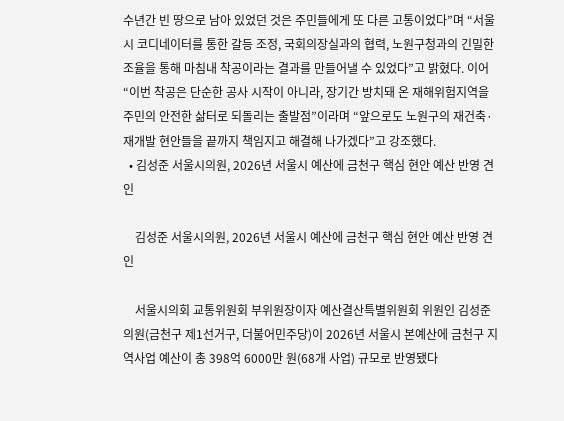수년간 빈 땅으로 남아 있었던 것은 주민들에게 또 다른 고통이었다”며 “서울시 코디네이터를 통한 갈등 조정, 국회의장실과의 협력, 노원구청과의 긴밀한 조율을 통해 마침내 착공이라는 결과를 만들어낼 수 있었다”고 밝혔다. 이어 “이번 착공은 단순한 공사 시작이 아니라, 장기간 방치돼 온 재해위험지역을 주민의 안전한 삶터로 되돌리는 출발점”이라며 “앞으로도 노원구의 재건축·재개발 현안들을 끝까지 책임지고 해결해 나가겠다”고 강조했다.
  • 김성준 서울시의원, 2026년 서울시 예산에 금천구 핵심 현안 예산 반영 견인

    김성준 서울시의원, 2026년 서울시 예산에 금천구 핵심 현안 예산 반영 견인

    서울시의회 교통위원회 부위원장이자 예산결산특별위원회 위원인 김성준 의원(금천구 제1선거구, 더불어민주당)이 2026년 서울시 본예산에 금천구 지역사업 예산이 총 398억 6000만 원(68개 사업) 규모로 반영됐다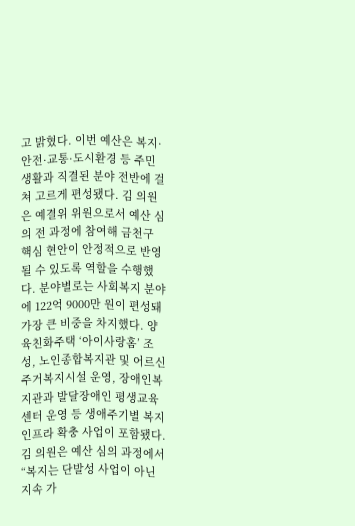고 밝혔다. 이번 예산은 복지·안전·교통·도시환경 등 주민 생활과 직결된 분야 전반에 걸쳐 고르게 편성됐다. 김 의원은 예결위 위원으로서 예산 심의 전 과정에 참여해 금천구 핵심 현안이 안정적으로 반영될 수 있도록 역할을 수행했다. 분야별로는 사회복지 분야에 122억 9000만 원이 편성돼 가장 큰 비중을 차지했다. 양육친화주택 ‘아이사랑홈’ 조성, 노인종합복지관 및 어르신주거복지시설 운영, 장애인복지관과 발달장애인 평생교육센터 운영 등 생애주기별 복지 인프라 확충 사업이 포함됐다. 김 의원은 예산 심의 과정에서 “복지는 단발성 사업이 아닌 지속 가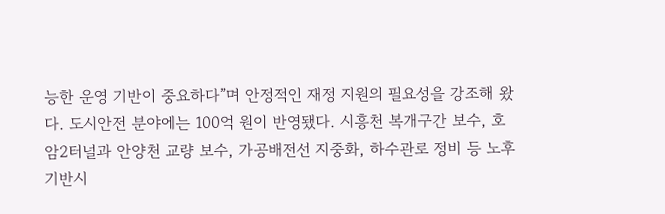능한 운영 기반이 중요하다”며 안정적인 재정 지원의 필요성을 강조해 왔다. 도시안전 분야에는 100억 원이 반영됐다. 시흥천 복개구간 보수, 호암2터널과 안양천 교량 보수, 가공배전선 지중화, 하수관로 정비 등 노후 기반시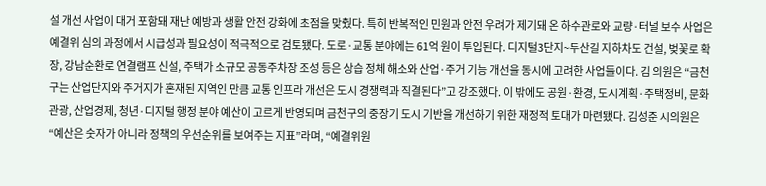설 개선 사업이 대거 포함돼 재난 예방과 생활 안전 강화에 초점을 맞췄다. 특히 반복적인 민원과 안전 우려가 제기돼 온 하수관로와 교량·터널 보수 사업은 예결위 심의 과정에서 시급성과 필요성이 적극적으로 검토됐다. 도로·교통 분야에는 61억 원이 투입된다. 디지털3단지~두산길 지하차도 건설, 벚꽃로 확장, 강남순환로 연결램프 신설, 주택가 소규모 공동주차장 조성 등은 상습 정체 해소와 산업·주거 기능 개선을 동시에 고려한 사업들이다. 김 의원은 “금천구는 산업단지와 주거지가 혼재된 지역인 만큼 교통 인프라 개선은 도시 경쟁력과 직결된다”고 강조했다. 이 밖에도 공원·환경, 도시계획·주택정비, 문화관광, 산업경제, 청년·디지털 행정 분야 예산이 고르게 반영되며 금천구의 중장기 도시 기반을 개선하기 위한 재정적 토대가 마련됐다. 김성준 시의원은 “예산은 숫자가 아니라 정책의 우선순위를 보여주는 지표”라며, “예결위원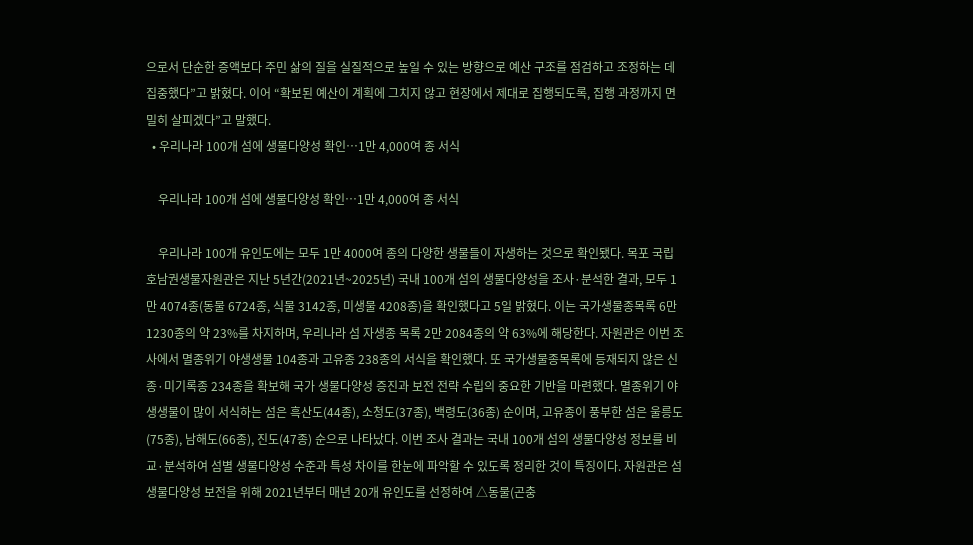으로서 단순한 증액보다 주민 삶의 질을 실질적으로 높일 수 있는 방향으로 예산 구조를 점검하고 조정하는 데 집중했다”고 밝혔다. 이어 “확보된 예산이 계획에 그치지 않고 현장에서 제대로 집행되도록, 집행 과정까지 면밀히 살피겠다”고 말했다.
  • 우리나라 100개 섬에 생물다양성 확인…1만 4,000여 종 서식

    우리나라 100개 섬에 생물다양성 확인…1만 4,000여 종 서식

    우리나라 100개 유인도에는 모두 1만 4000여 종의 다양한 생물들이 자생하는 것으로 확인됐다. 목포 국립호남권생물자원관은 지난 5년간(2021년~2025년) 국내 100개 섬의 생물다양성을 조사·분석한 결과, 모두 1만 4074종(동물 6724종, 식물 3142종, 미생물 4208종)을 확인했다고 5일 밝혔다. 이는 국가생물종목록 6만 1230종의 약 23%를 차지하며, 우리나라 섬 자생종 목록 2만 2084종의 약 63%에 해당한다. 자원관은 이번 조사에서 멸종위기 야생생물 104종과 고유종 238종의 서식을 확인했다. 또 국가생물종목록에 등재되지 않은 신종·미기록종 234종을 확보해 국가 생물다양성 증진과 보전 전략 수립의 중요한 기반을 마련했다. 멸종위기 야생생물이 많이 서식하는 섬은 흑산도(44종), 소청도(37종), 백령도(36종) 순이며, 고유종이 풍부한 섬은 울릉도(75종), 남해도(66종), 진도(47종) 순으로 나타났다. 이번 조사 결과는 국내 100개 섬의 생물다양성 정보를 비교·분석하여 섬별 생물다양성 수준과 특성 차이를 한눈에 파악할 수 있도록 정리한 것이 특징이다. 자원관은 섬 생물다양성 보전을 위해 2021년부터 매년 20개 유인도를 선정하여 △동물(곤충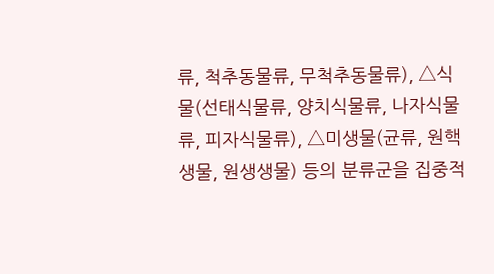류, 척추동물류, 무척추동물류), △식물(선태식물류, 양치식물류, 나자식물류, 피자식물류), △미생물(균류, 원핵생물, 원생생물) 등의 분류군을 집중적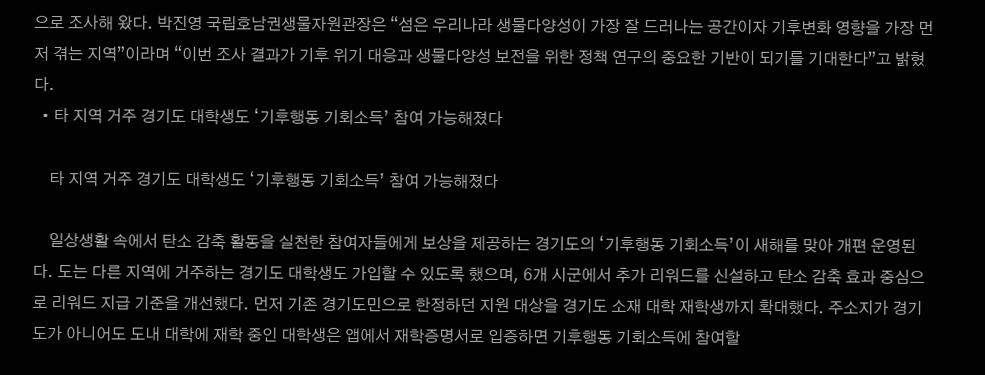으로 조사해 왔다. 박진영 국립호남권생물자원관장은 “섬은 우리나라 생물다양성이 가장 잘 드러나는 공간이자 기후변화 영향을 가장 먼저 겪는 지역”이라며 “이번 조사 결과가 기후 위기 대응과 생물다양성 보전을 위한 정책 연구의 중요한 기반이 되기를 기대한다”고 밝혔다.
  • 타 지역 거주 경기도 대학생도 ‘기후행동 기회소득’ 참여 가능해졌다

    타 지역 거주 경기도 대학생도 ‘기후행동 기회소득’ 참여 가능해졌다

    일상생활 속에서 탄소 감축 활동을 실천한 참여자들에게 보상을 제공하는 경기도의 ‘기후행동 기회소득’이 새해를 맞아 개편 운영된다. 도는 다른 지역에 거주하는 경기도 대학생도 가입할 수 있도록 했으며, 6개 시군에서 추가 리워드를 신설하고 탄소 감축 효과 중심으로 리워드 지급 기준을 개선했다. 먼저 기존 경기도민으로 한정하던 지원 대상을 경기도 소재 대학 재학생까지 확대했다. 주소지가 경기도가 아니어도 도내 대학에 재학 중인 대학생은 앱에서 재학증명서로 입증하면 기후행동 기회소득에 참여할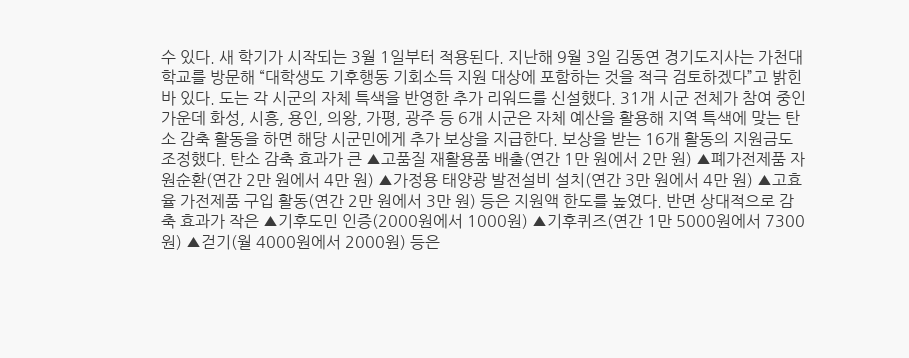수 있다. 새 학기가 시작되는 3월 1일부터 적용된다. 지난해 9월 3일 김동연 경기도지사는 가천대학교를 방문해 “대학생도 기후행동 기회소득 지원 대상에 포함하는 것을 적극 검토하겠다”고 밝힌 바 있다. 도는 각 시군의 자체 특색을 반영한 추가 리워드를 신설했다. 31개 시군 전체가 참여 중인 가운데 화성, 시흥, 용인, 의왕, 가평, 광주 등 6개 시군은 자체 예산을 활용해 지역 특색에 맞는 탄소 감축 활동을 하면 해당 시군민에게 추가 보상을 지급한다. 보상을 받는 16개 활동의 지원금도 조정했다. 탄소 감축 효과가 큰 ▲고품질 재활용품 배출(연간 1만 원에서 2만 원) ▲폐가전제품 자원순환(연간 2만 원에서 4만 원) ▲가정용 태양광 발전설비 설치(연간 3만 원에서 4만 원) ▲고효율 가전제품 구입 활동(연간 2만 원에서 3만 원) 등은 지원액 한도를 높였다. 반면 상대적으로 감축 효과가 작은 ▲기후도민 인증(2000원에서 1000원) ▲기후퀴즈(연간 1만 5000원에서 7300원) ▲걷기(월 4000원에서 2000원) 등은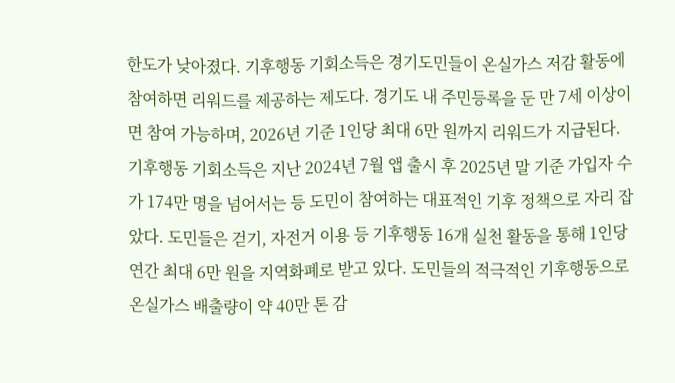한도가 낮아졌다. 기후행동 기회소득은 경기도민들이 온실가스 저감 활동에 참여하면 리워드를 제공하는 제도다. 경기도 내 주민등록을 둔 만 7세 이상이면 참여 가능하며, 2026년 기준 1인당 최대 6만 원까지 리워드가 지급된다. 기후행동 기회소득은 지난 2024년 7월 앱 출시 후 2025년 말 기준 가입자 수가 174만 명을 넘어서는 등 도민이 참여하는 대표적인 기후 정책으로 자리 잡았다. 도민들은 걷기, 자전거 이용 등 기후행동 16개 실천 활동을 통해 1인당 연간 최대 6만 원을 지역화폐로 받고 있다. 도민들의 적극적인 기후행동으로 온실가스 배출량이 약 40만 톤 감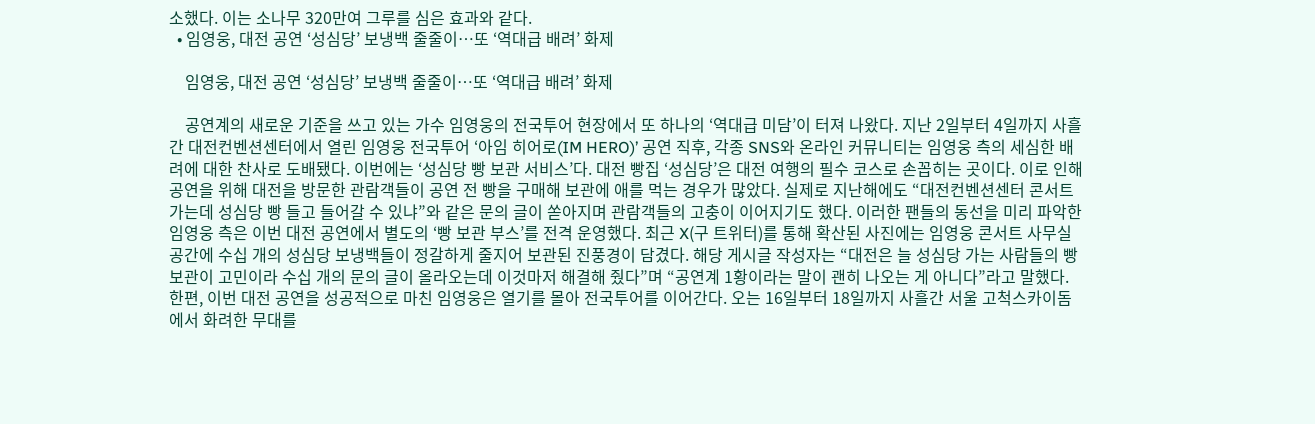소했다. 이는 소나무 320만여 그루를 심은 효과와 같다.
  • 임영웅, 대전 공연 ‘성심당’ 보냉백 줄줄이…또 ‘역대급 배려’ 화제

    임영웅, 대전 공연 ‘성심당’ 보냉백 줄줄이…또 ‘역대급 배려’ 화제

    공연계의 새로운 기준을 쓰고 있는 가수 임영웅의 전국투어 현장에서 또 하나의 ‘역대급 미담’이 터져 나왔다. 지난 2일부터 4일까지 사흘간 대전컨벤션센터에서 열린 임영웅 전국투어 ‘아임 히어로(IM HERO)’ 공연 직후, 각종 SNS와 온라인 커뮤니티는 임영웅 측의 세심한 배려에 대한 찬사로 도배됐다. 이번에는 ‘성심당 빵 보관 서비스’다. 대전 빵집 ‘성심당’은 대전 여행의 필수 코스로 손꼽히는 곳이다. 이로 인해 공연을 위해 대전을 방문한 관람객들이 공연 전 빵을 구매해 보관에 애를 먹는 경우가 많았다. 실제로 지난해에도 “대전컨벤션센터 콘서트 가는데 성심당 빵 들고 들어갈 수 있냐”와 같은 문의 글이 쏟아지며 관람객들의 고충이 이어지기도 했다. 이러한 팬들의 동선을 미리 파악한 임영웅 측은 이번 대전 공연에서 별도의 ‘빵 보관 부스’를 전격 운영했다. 최근 X(구 트위터)를 통해 확산된 사진에는 임영웅 콘서트 사무실 공간에 수십 개의 성심당 보냉백들이 정갈하게 줄지어 보관된 진풍경이 담겼다. 해당 게시글 작성자는 “대전은 늘 성심당 가는 사람들의 빵 보관이 고민이라 수십 개의 문의 글이 올라오는데 이것마저 해결해 줬다”며 “공연계 1황이라는 말이 괜히 나오는 게 아니다”라고 말했다. 한편, 이번 대전 공연을 성공적으로 마친 임영웅은 열기를 몰아 전국투어를 이어간다. 오는 16일부터 18일까지 사흘간 서울 고척스카이돔에서 화려한 무대를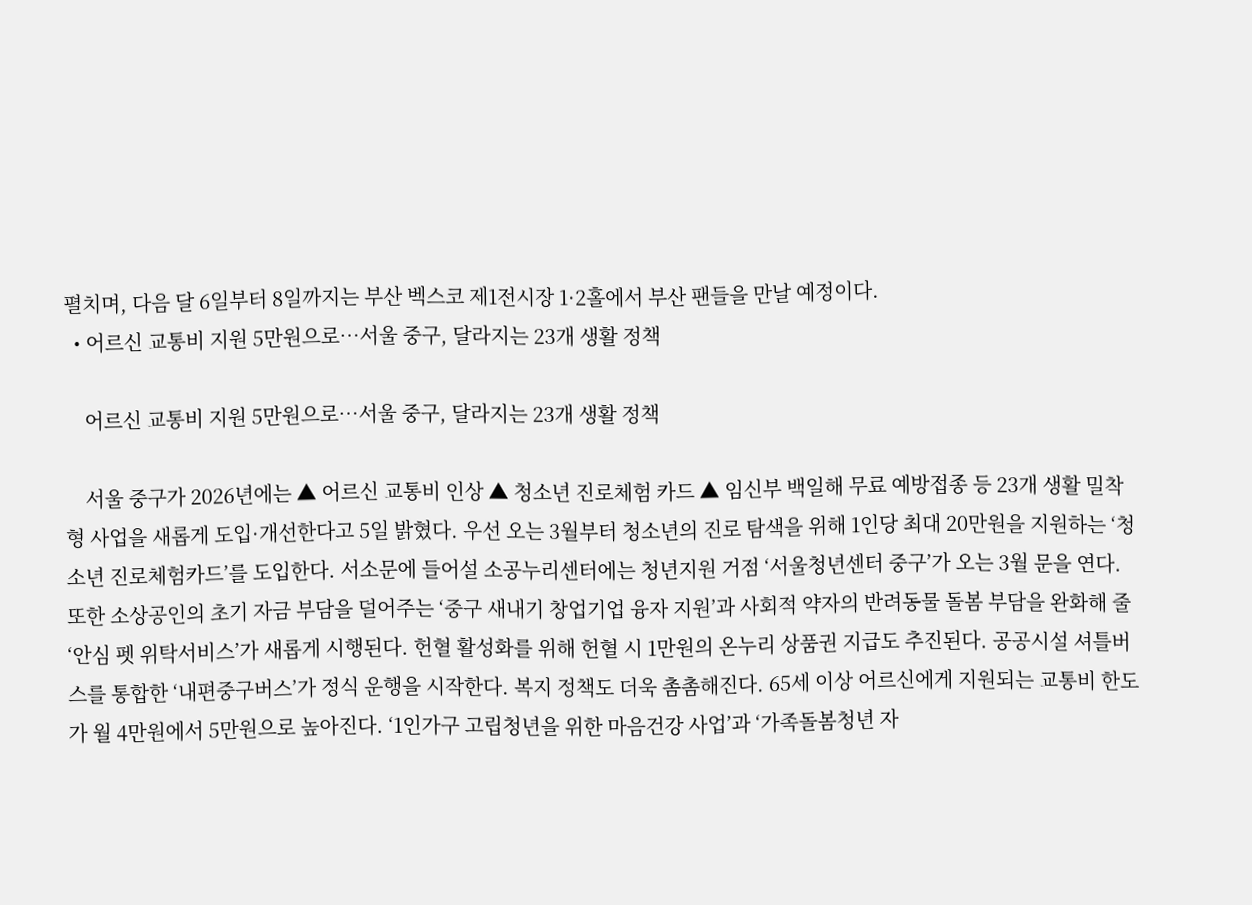펼치며, 다음 달 6일부터 8일까지는 부산 벡스코 제1전시장 1·2홀에서 부산 팬들을 만날 예정이다.
  • 어르신 교통비 지원 5만원으로…서울 중구, 달라지는 23개 생활 정책

    어르신 교통비 지원 5만원으로…서울 중구, 달라지는 23개 생활 정책

    서울 중구가 2026년에는 ▲ 어르신 교통비 인상 ▲ 청소년 진로체험 카드 ▲ 임신부 백일해 무료 예방접종 등 23개 생활 밀착형 사업을 새롭게 도입·개선한다고 5일 밝혔다. 우선 오는 3월부터 청소년의 진로 탐색을 위해 1인당 최대 20만원을 지원하는 ‘청소년 진로체험카드’를 도입한다. 서소문에 들어설 소공누리센터에는 청년지원 거점 ‘서울청년센터 중구’가 오는 3월 문을 연다. 또한 소상공인의 초기 자금 부담을 덜어주는 ‘중구 새내기 창업기업 융자 지원’과 사회적 약자의 반려동물 돌봄 부담을 완화해 줄 ‘안심 펫 위탁서비스’가 새롭게 시행된다. 헌혈 활성화를 위해 헌혈 시 1만원의 온누리 상품권 지급도 추진된다. 공공시설 셔틀버스를 통합한 ‘내편중구버스’가 정식 운행을 시작한다. 복지 정책도 더욱 촘촘해진다. 65세 이상 어르신에게 지원되는 교통비 한도가 월 4만원에서 5만원으로 높아진다. ‘1인가구 고립청년을 위한 마음건강 사업’과 ‘가족돌봄청년 자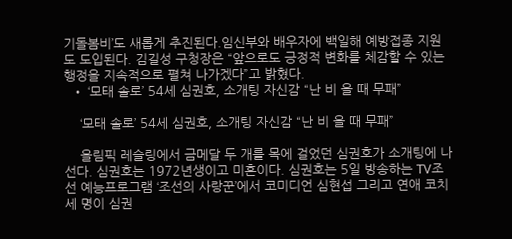기돌봄비’도 새롭게 추진된다.임신부와 배우자에 백일해 예방접종 지원도 도입된다. 김길성 구청장은 “앞으로도 긍정적 변화를 체감할 수 있는 행정을 지속적으로 펼쳐 나가겠다”고 밝혔다.
  • ‘모태 솔로’ 54세 심권호, 소개팅 자신감 “난 비 올 때 무패”

    ‘모태 솔로’ 54세 심권호, 소개팅 자신감 “난 비 올 때 무패”

    올림픽 레슬링에서 금메달 두 개를 목에 걸었던 심권호가 소개팅에 나선다. 심권호는 1972년생이고 미혼이다. 심권호는 5일 방송하는 TV조선 예능프로그램 ‘조선의 사랑꾼’에서 코미디언 심현섭 그리고 연애 코치 세 명이 심권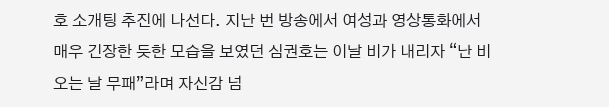호 소개팅 추진에 나선다. 지난 번 방송에서 여성과 영상통화에서 매우 긴장한 듯한 모습을 보였던 심권호는 이날 비가 내리자 “난 비 오는 날 무패”라며 자신감 넘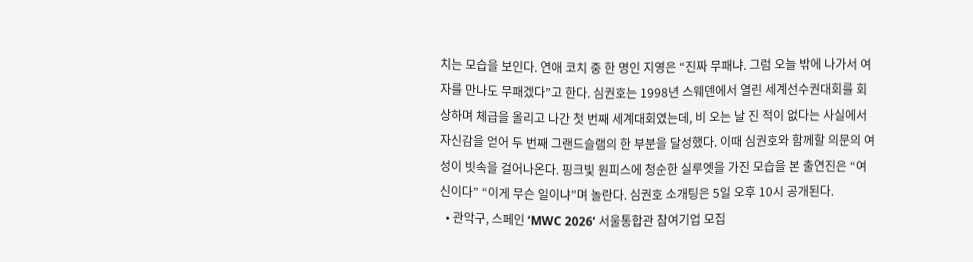치는 모습을 보인다. 연애 코치 중 한 명인 지영은 “진짜 무패냐. 그럼 오늘 밖에 나가서 여자를 만나도 무패겠다”고 한다. 심권호는 1998년 스웨덴에서 열린 세계선수권대회를 회상하며 체급을 올리고 나간 첫 번째 세계대회였는데, 비 오는 날 진 적이 없다는 사실에서 자신감을 얻어 두 번째 그랜드슬램의 한 부분을 달성했다. 이때 심권호와 함께할 의문의 여성이 빗속을 걸어나온다. 핑크빛 원피스에 청순한 실루엣을 가진 모습을 본 출연진은 “여신이다” “이게 무슨 일이냐”며 놀란다. 심권호 소개팅은 5일 오후 10시 공개된다.
  • 관악구, 스페인 ‘MWC 2026’ 서울통합관 참여기업 모집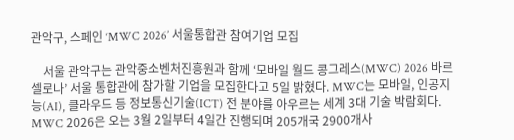관악구, 스페인 ‘MWC 2026’ 서울통합관 참여기업 모집

    서울 관악구는 관악중소벤처진흥원과 함께 ‘모바일 월드 콩그레스(MWC) 2026 바르셀로나’ 서울 통합관에 참가할 기업을 모집한다고 5일 밝혔다. MWC는 모바일, 인공지능(AI), 클라우드 등 정보통신기술(ICT) 전 분야를 아우르는 세계 3대 기술 박람회다. MWC 2026은 오는 3월 2일부터 4일간 진행되며 205개국 2900개사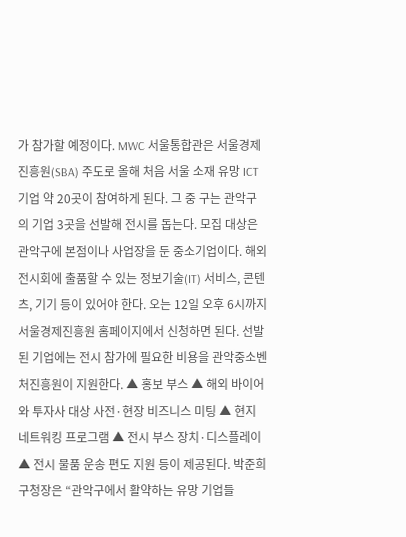가 참가할 예정이다. MWC 서울통합관은 서울경제진흥원(SBA) 주도로 올해 처음 서울 소재 유망 ICT 기업 약 20곳이 참여하게 된다. 그 중 구는 관악구의 기업 3곳을 선발해 전시를 돕는다. 모집 대상은 관악구에 본점이나 사업장을 둔 중소기업이다. 해외 전시회에 출품할 수 있는 정보기술(IT) 서비스, 콘텐츠, 기기 등이 있어야 한다. 오는 12일 오후 6시까지 서울경제진흥원 홈페이지에서 신청하면 된다. 선발된 기업에는 전시 참가에 필요한 비용을 관악중소벤처진흥원이 지원한다. ▲ 홍보 부스 ▲ 해외 바이어와 투자사 대상 사전·현장 비즈니스 미팅 ▲ 현지 네트워킹 프로그램 ▲ 전시 부스 장치·디스플레이 ▲ 전시 물품 운송 편도 지원 등이 제공된다. 박준희 구청장은 “관악구에서 활약하는 유망 기업들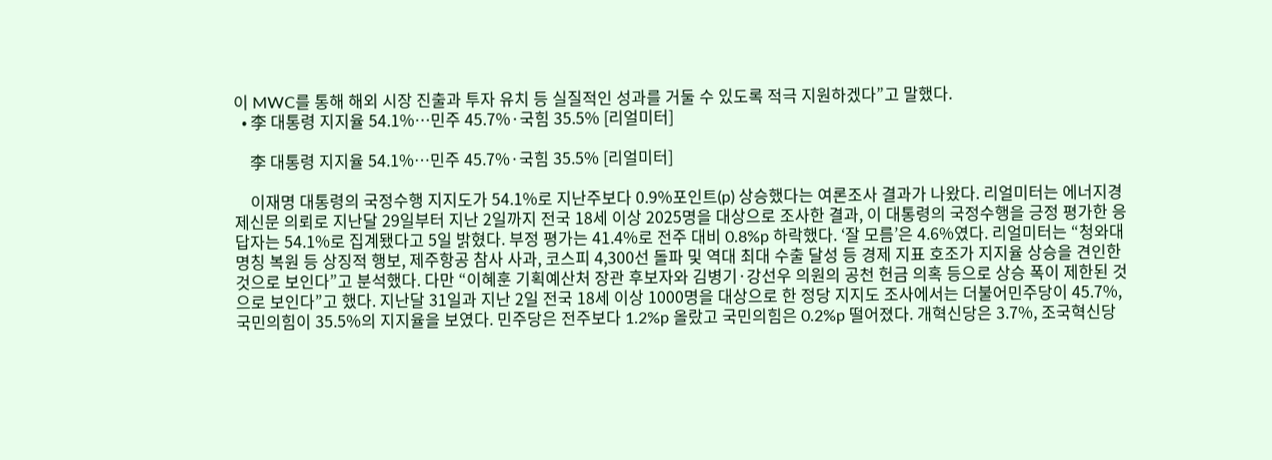이 MWC를 통해 해외 시장 진출과 투자 유치 등 실질적인 성과를 거둘 수 있도록 적극 지원하겠다”고 말했다.
  • 李 대통령 지지율 54.1%…민주 45.7%·국힘 35.5% [리얼미터]

    李 대통령 지지율 54.1%…민주 45.7%·국힘 35.5% [리얼미터]

    이재명 대통령의 국정수행 지지도가 54.1%로 지난주보다 0.9%포인트(p) 상승했다는 여론조사 결과가 나왔다. 리얼미터는 에너지경제신문 의뢰로 지난달 29일부터 지난 2일까지 전국 18세 이상 2025명을 대상으로 조사한 결과, 이 대통령의 국정수행을 긍정 평가한 응답자는 54.1%로 집계됐다고 5일 밝혔다. 부정 평가는 41.4%로 전주 대비 0.8%p 하락했다. ‘잘 모름’은 4.6%였다. 리얼미터는 “청와대 명칭 복원 등 상징적 행보, 제주항공 참사 사과, 코스피 4,300선 돌파 및 역대 최대 수출 달성 등 경제 지표 호조가 지지율 상승을 견인한 것으로 보인다”고 분석했다. 다만 “이혜훈 기획예산처 장관 후보자와 김병기·강선우 의원의 공천 헌금 의혹 등으로 상승 폭이 제한된 것으로 보인다”고 했다. 지난달 31일과 지난 2일 전국 18세 이상 1000명을 대상으로 한 정당 지지도 조사에서는 더불어민주당이 45.7%, 국민의힘이 35.5%의 지지율을 보였다. 민주당은 전주보다 1.2%p 올랐고 국민의힘은 0.2%p 떨어졌다. 개혁신당은 3.7%, 조국혁신당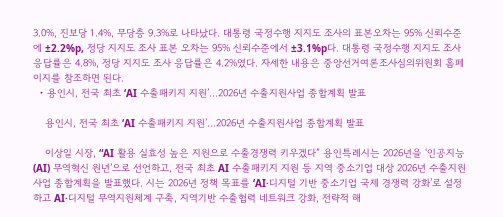3.0%, 진보당 1.4%, 무당층 9.3%로 나타났다. 대통령 국정수행 지지도 조사의 표본오차는 95% 신뢰수준에 ±2.2%p, 정당 지지도 조사 표본 오차는 95% 신뢰수준에서 ±3.1%p다. 대통령 국정수행 지지도 조사 응답률은 4.8%, 정당 지지도 조사 응답률은 4.2%였다. 자세한 내용은 중앙선거여론조사심의위원회 홈페이지를 참조하면 된다.
  • 용인시, 전국 최초 ‘AI 수출패키지 지원’…2026년 수출지원사업 종합계획 발표

    용인시, 전국 최초 ‘AI 수출패키지 지원’…2026년 수출지원사업 종합계획 발표

    이상일 시장, “AI 활용 실효성 높은 지원으로 수출경쟁력 키우겠다” 용인특례시는 2026년을 ‘인공지능(AI) 무역혁신 원년’으로 선언하고, 전국 최초 AI 수출패키지 지원 등 지역 중소기업 대상 2026년 수출지원사업 종합계획을 발표했다. 시는 2026년 정책 목표를 ‘AI·디지털 기반 중소기업 국제 경쟁력 강화’로 설정하고 AI·디지털 무역지원체계 구축, 지역기반 수출협력 네트워크 강화, 전략적 해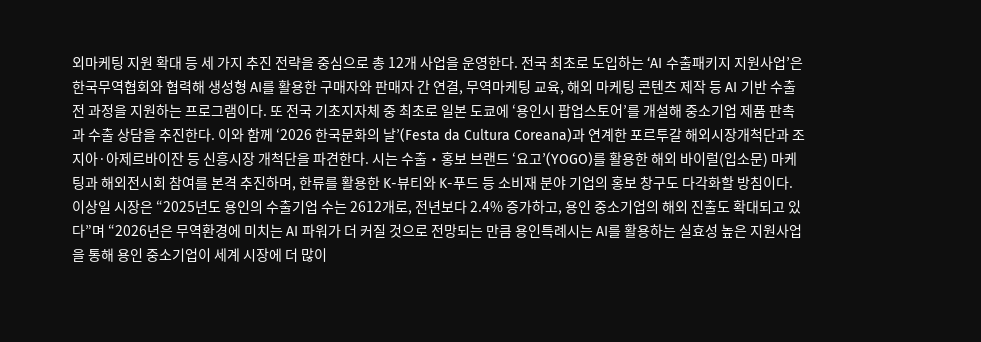외마케팅 지원 확대 등 세 가지 추진 전략을 중심으로 총 12개 사업을 운영한다. 전국 최초로 도입하는 ‘AI 수출패키지 지원사업’은 한국무역협회와 협력해 생성형 AI를 활용한 구매자와 판매자 간 연결, 무역마케팅 교육, 해외 마케팅 콘텐츠 제작 등 AI 기반 수출 전 과정을 지원하는 프로그램이다. 또 전국 기초지자체 중 최초로 일본 도쿄에 ‘용인시 팝업스토어’를 개설해 중소기업 제품 판촉과 수출 상담을 추진한다. 이와 함께 ‘2026 한국문화의 날’(Festa da Cultura Coreana)과 연계한 포르투갈 해외시장개척단과 조지아·아제르바이잔 등 신흥시장 개척단을 파견한다. 시는 수출‧홍보 브랜드 ‘요고’(YOGO)를 활용한 해외 바이럴(입소문) 마케팅과 해외전시회 참여를 본격 추진하며, 한류를 활용한 K-뷰티와 K-푸드 등 소비재 분야 기업의 홍보 창구도 다각화할 방침이다. 이상일 시장은 “2025년도 용인의 수출기업 수는 2612개로, 전년보다 2.4% 증가하고, 용인 중소기업의 해외 진출도 확대되고 있다”며 “2026년은 무역환경에 미치는 AI 파워가 더 커질 것으로 전망되는 만큼 용인특례시는 AI를 활용하는 실효성 높은 지원사업을 통해 용인 중소기업이 세계 시장에 더 많이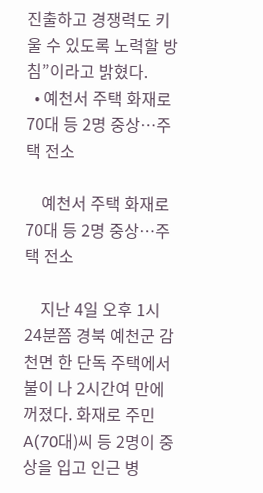진출하고 경쟁력도 키울 수 있도록 노력할 방침”이라고 밝혔다.
  • 예천서 주택 화재로 70대 등 2명 중상…주택 전소

    예천서 주택 화재로 70대 등 2명 중상…주택 전소

    지난 4일 오후 1시 24분쯤 경북 예천군 감천면 한 단독 주택에서 불이 나 2시간여 만에 꺼졌다. 화재로 주민 A(70대)씨 등 2명이 중상을 입고 인근 병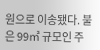원으로 이송됐다. 불은 99㎡ 규모인 주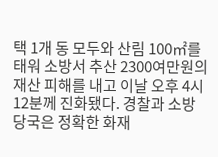택 1개 동 모두와 산림 100㎡를 태워 소방서 추산 2300여만원의 재산 피해를 내고 이날 오후 4시 12분께 진화됐다. 경찰과 소방 당국은 정확한 화재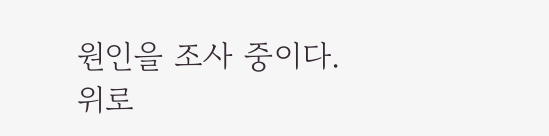원인을 조사 중이다.
위로